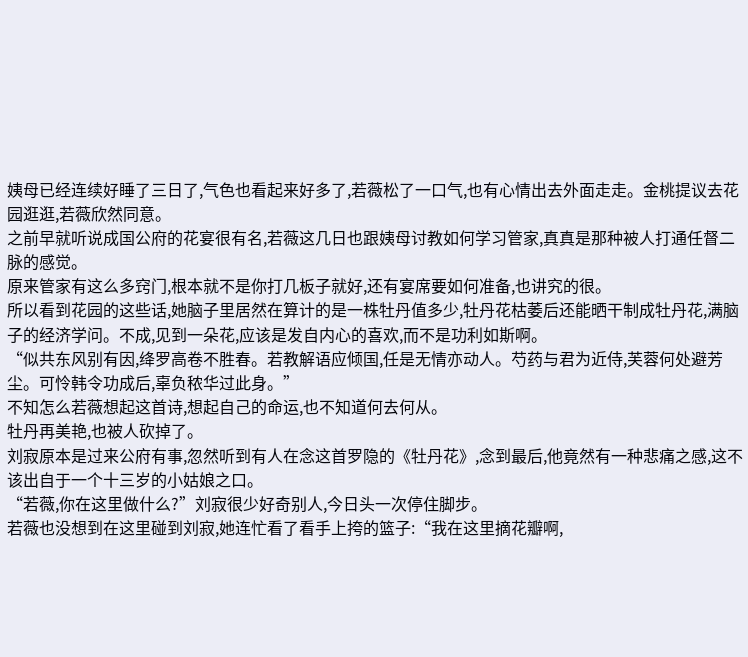姨母已经连续好睡了三日了,气色也看起来好多了,若薇松了一口气,也有心情出去外面走走。金桃提议去花园逛逛,若薇欣然同意。
之前早就听说成国公府的花宴很有名,若薇这几日也跟姨母讨教如何学习管家,真真是那种被人打通任督二脉的感觉。
原来管家有这么多窍门,根本就不是你打几板子就好,还有宴席要如何准备,也讲究的很。
所以看到花园的这些话,她脑子里居然在算计的是一株牡丹值多少,牡丹花枯萎后还能晒干制成牡丹花,满脑子的经济学问。不成,见到一朵花,应该是发自内心的喜欢,而不是功利如斯啊。
“似共东风别有因,绛罗高卷不胜春。若教解语应倾国,任是无情亦动人。芍药与君为近侍,芙蓉何处避芳尘。可怜韩令功成后,辜负秾华过此身。”
不知怎么若薇想起这首诗,想起自己的命运,也不知道何去何从。
牡丹再美艳,也被人砍掉了。
刘寂原本是过来公府有事,忽然听到有人在念这首罗隐的《牡丹花》,念到最后,他竟然有一种悲痛之感,这不该出自于一个十三岁的小姑娘之口。
“若薇,你在这里做什么?”刘寂很少好奇别人,今日头一次停住脚步。
若薇也没想到在这里碰到刘寂,她连忙看了看手上挎的篮子:“我在这里摘花瓣啊,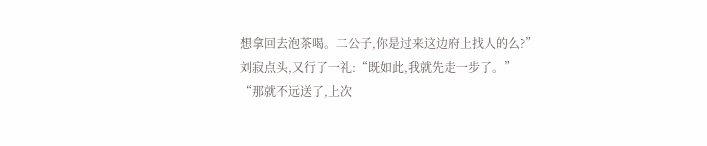想拿回去泡茶喝。二公子,你是过来这边府上找人的么?”
刘寂点头,又行了一礼:“既如此,我就先走一步了。”
“那就不远送了,上次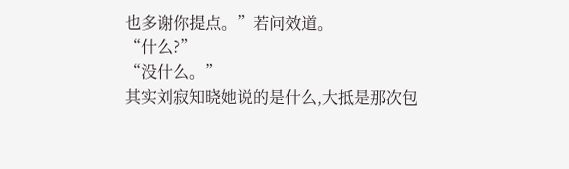也多谢你提点。”若问效道。
“什么?”
“没什么。”
其实刘寂知晓她说的是什么,大抵是那次包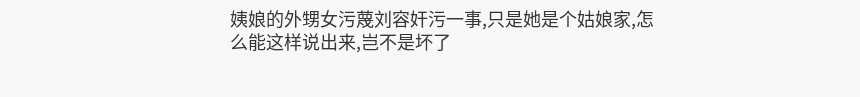姨娘的外甥女污蔑刘容奸污一事,只是她是个姑娘家,怎么能这样说出来,岂不是坏了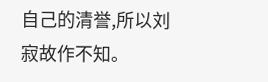自己的清誉,所以刘寂故作不知。